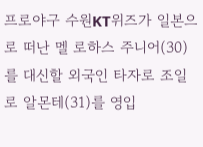프로야구 수원KT위즈가 일본으로 떠난 멜 로하스 주니어(30)를 대신할 외국인 타자로 조일로 알몬테(31)를 영입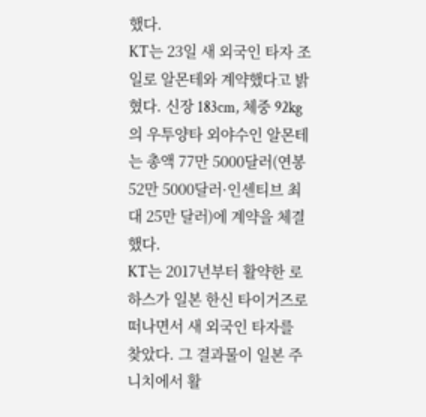했다.
KT는 23일 새 외국인 타자 조일로 알몬테와 계약했다고 밝혔다. 신장 183cm, 체중 92kg의 우투양타 외야수인 알몬테는 총액 77만 5000달러(연봉 52만 5000달러·인센티브 최대 25만 달러)에 계약을 체결했다.
KT는 2017년부터 활약한 로하스가 일본 한신 타이거즈로 떠나면서 새 외국인 타자를 찾았다. 그 결과물이 일본 주니치에서 활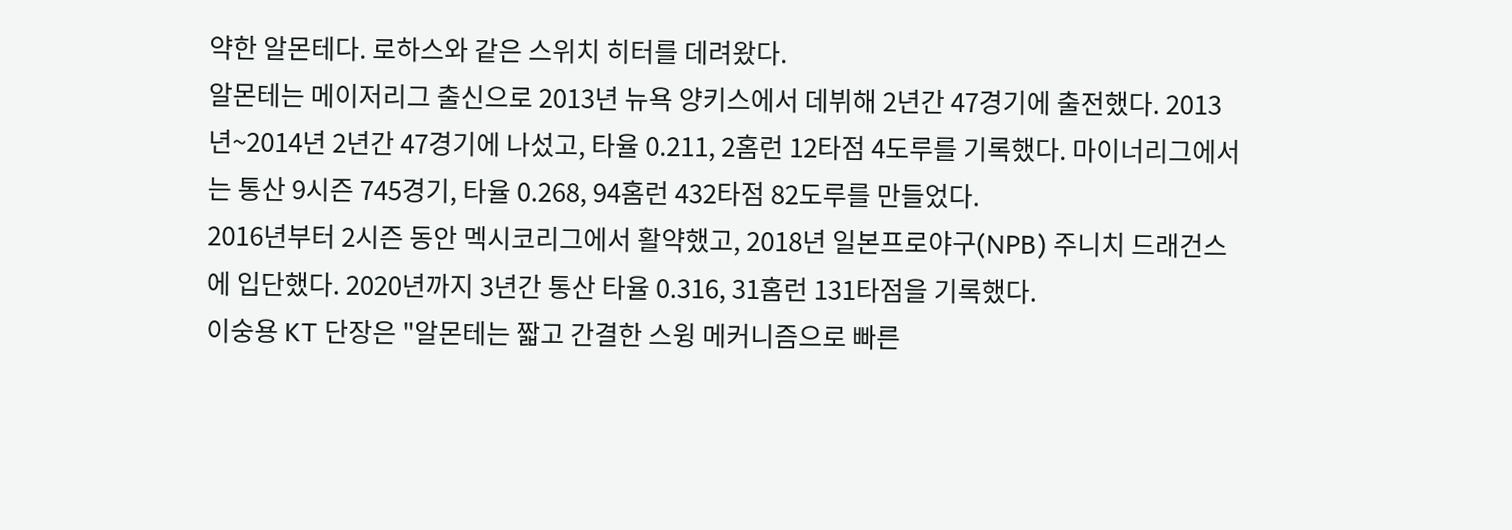약한 알몬테다. 로하스와 같은 스위치 히터를 데려왔다.
알몬테는 메이저리그 출신으로 2013년 뉴욕 양키스에서 데뷔해 2년간 47경기에 출전했다. 2013년~2014년 2년간 47경기에 나섰고, 타율 0.211, 2홈런 12타점 4도루를 기록했다. 마이너리그에서는 통산 9시즌 745경기, 타율 0.268, 94홈런 432타점 82도루를 만들었다.
2016년부터 2시즌 동안 멕시코리그에서 활약했고, 2018년 일본프로야구(NPB) 주니치 드래건스에 입단했다. 2020년까지 3년간 통산 타율 0.316, 31홈런 131타점을 기록했다.
이숭용 KT 단장은 "알몬테는 짧고 간결한 스윙 메커니즘으로 빠른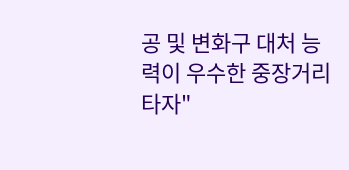공 및 변화구 대처 능력이 우수한 중장거리 타자"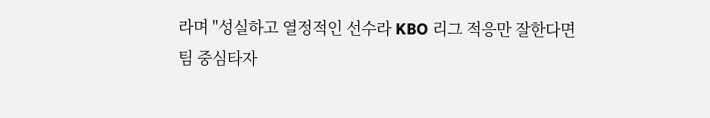라며 "성실하고 열정적인 선수라 KBO 리그 적응만 잘한다면 팀 중심타자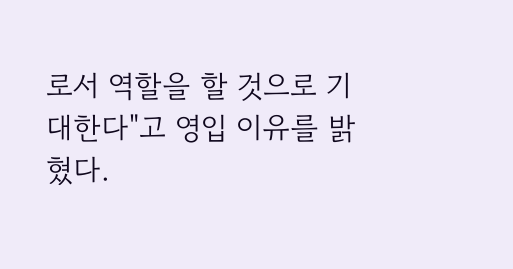로서 역할을 할 것으로 기대한다"고 영입 이유를 밝혔다.